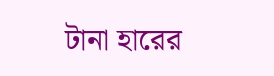টানা হারের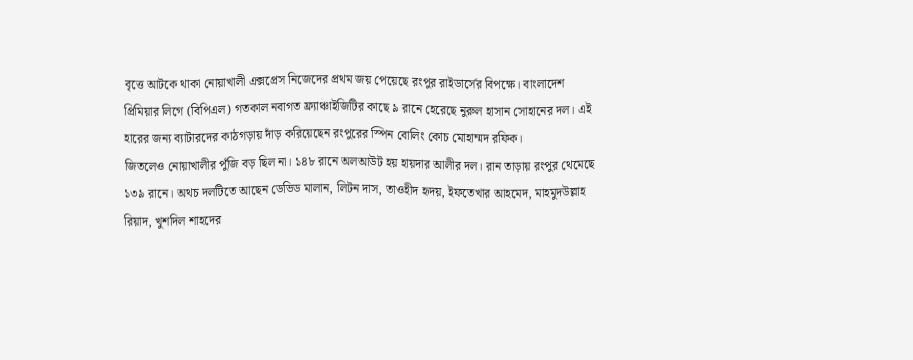বৃত্তে আটকে থাকা নোয়াখালী এক্সপ্রেস নিজেদের প্রথম জয় পেয়েছে রংপুর রাইডার্সের বিপক্ষে। বাংলাদেশ প্রিমিয়ার লিগে (বিপিএল) গতকাল নবাগত ফ্র্যাঞ্চাইজিটির কাছে ৯ রানে হেরেছে নুরুল হাসান সোহানের দল। এই হারের জন্য ব্যাটারদের কাঠগড়ায় দাঁড় করিয়েছেন রংপুরের স্পিন বোলিং কোচ মোহাম্মদ রফিক।
জিতলেও নোয়াখালীর পুঁজি বড় ছিল না। ১৪৮ রানে অলআউট হয় হায়দার আলীর দল। রান তাড়ায় রংপুর থেমেছে ১৩৯ রানে। অথচ দলটিতে আছেন ডেভিড মালান, লিটন দাস, তাওহীদ হৃদয়, ইফতেখার আহমেদ, মাহমুদউল্লাহ রিয়াদ, খুশদিল শাহদের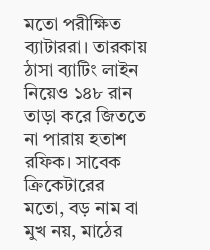মতো পরীক্ষিত ব্যাটাররা। তারকায় ঠাসা ব্যাটিং লাইন নিয়েও ১৪৮ রান তাড়া করে জিততে না পারায় হতাশ রফিক। সাবেক ক্রিকেটারের মতো, বড় নাম বা মুখ নয়, মাঠের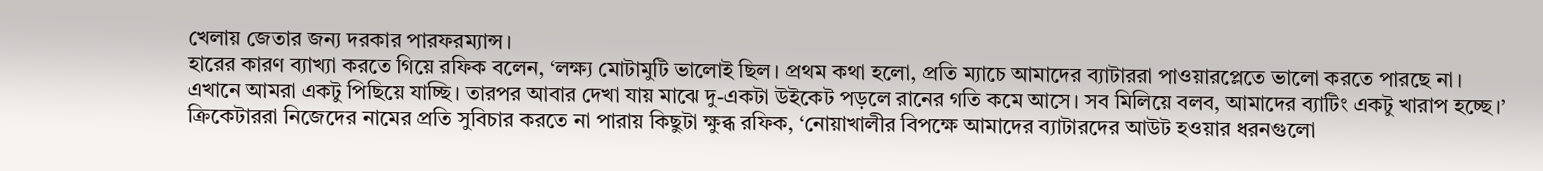খেলায় জেতার জন্য দরকার পারফরম্যান্স।
হারের কারণ ব্যাখ্যা করতে গিয়ে রফিক বলেন, ‘লক্ষ্য মোটামুটি ভালোই ছিল। প্রথম কথা হলো, প্রতি ম্যাচে আমাদের ব্যাটাররা পাওয়ারপ্লেতে ভালো করতে পারছে না। এখানে আমরা একটু পিছিয়ে যাচ্ছি। তারপর আবার দেখা যায় মাঝে দু-একটা উইকেট পড়লে রানের গতি কমে আসে। সব মিলিয়ে বলব, আমাদের ব্যাটিং একটু খারাপ হচ্ছে।’
ক্রিকেটাররা নিজেদের নামের প্রতি সুবিচার করতে না পারায় কিছুটা ক্ষুব্ধ রফিক, ‘নোয়াখালীর বিপক্ষে আমাদের ব্যাটারদের আউট হওয়ার ধরনগুলো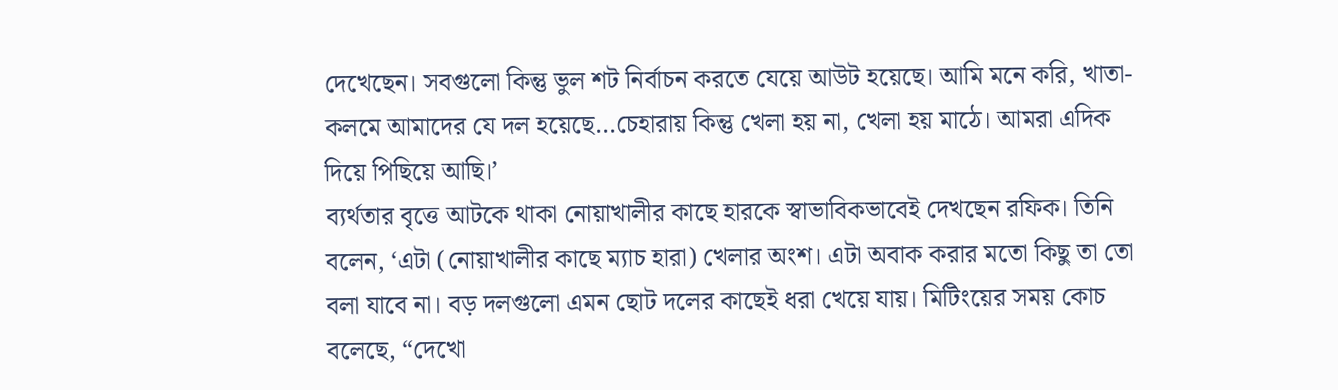দেখেছেন। সবগুলো কিন্তু ভুল শট নির্বাচন করতে যেয়ে আউট হয়েছে। আমি মনে করি, খাতা-কলমে আমাদের যে দল হয়েছে…চেহারায় কিন্তু খেলা হয় না, খেলা হয় মাঠে। আমরা এদিক দিয়ে পিছিয়ে আছি।’
ব্যর্থতার বৃত্তে আটকে থাকা নোয়াখালীর কাছে হারকে স্বাভাবিকভাবেই দেখছেন রফিক। তিনি বলেন, ‘এটা (নোয়াখালীর কাছে ম্যাচ হারা) খেলার অংশ। এটা অবাক করার মতো কিছু তা তো বলা যাবে না। বড় দলগুলো এমন ছোট দলের কাছেই ধরা খেয়ে যায়। মিটিংয়ের সময় কোচ বলেছে, “দেখো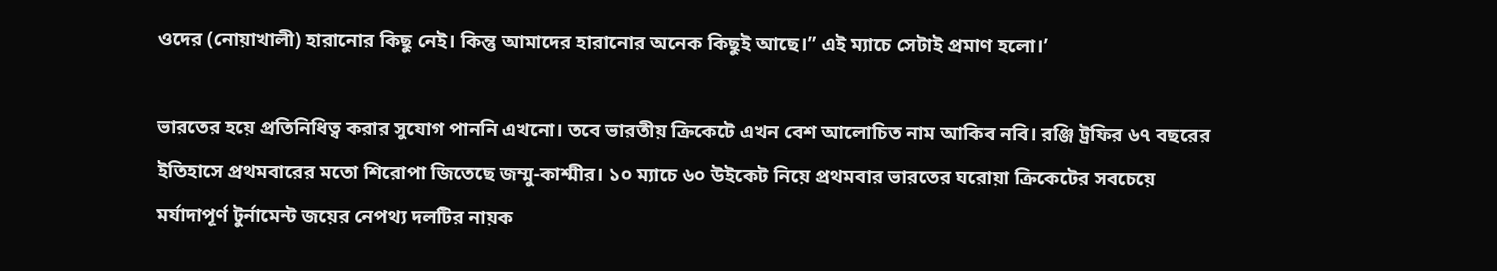ওদের (নোয়াখালী) হারানোর কিছু নেই। কিন্তু আমাদের হারানোর অনেক কিছুই আছে।” এই ম্যাচে সেটাই প্রমাণ হলো।’

ভারতের হয়ে প্রতিনিধিত্ব করার সুযোগ পাননি এখনো। তবে ভারতীয় ক্রিকেটে এখন বেশ আলোচিত নাম আকিব নবি। রঞ্জি ট্রফির ৬৭ বছরের ইতিহাসে প্রথমবারের মতো শিরোপা জিতেছে জম্মু-কাশ্মীর। ১০ ম্যাচে ৬০ উইকেট নিয়ে প্রথমবার ভারতের ঘরোয়া ক্রিকেটের সবচেয়ে মর্যাদাপূর্ণ টুর্নামেন্ট জয়ের নেপথ্য দলটির নায়ক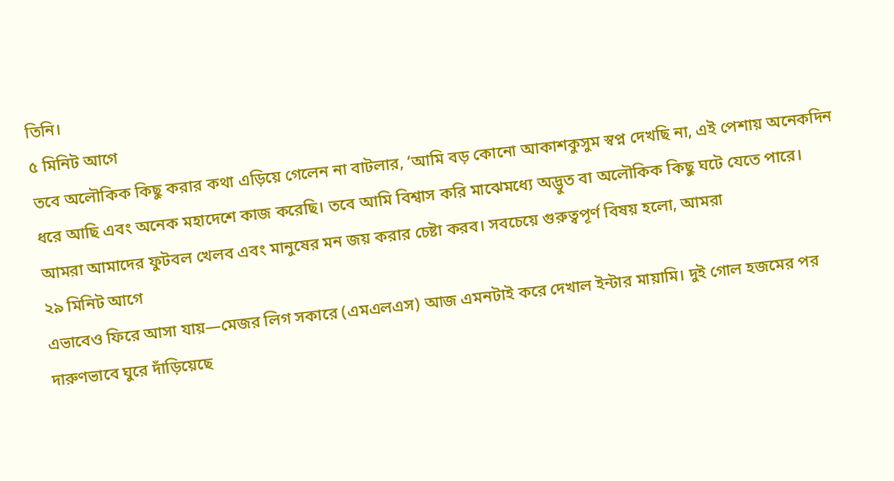তিনি।
৫ মিনিট আগে
তবে অলৌকিক কিছু করার কথা এড়িয়ে গেলেন না বাটলার, ‘আমি বড় কোনো আকাশকুসুম স্বপ্ন দেখছি না, এই পেশায় অনেকদিন ধরে আছি এবং অনেক মহাদেশে কাজ করেছি। তবে আমি বিশ্বাস করি মাঝেমধ্যে অদ্ভুত বা অলৌকিক কিছু ঘটে যেতে পারে। আমরা আমাদের ফুটবল খেলব এবং মানুষের মন জয় করার চেষ্টা করব। সবচেয়ে গুরুত্বপূর্ণ বিষয় হলো, আমরা
২৯ মিনিট আগে
এভাবেও ফিরে আসা যায়—মেজর লিগ সকারে (এমএলএস) আজ এমনটাই করে দেখাল ইন্টার মায়ামি। দুই গোল হজমের পর দারুণভাবে ঘুরে দাঁড়িয়েছে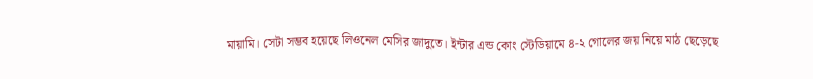মায়ামি। সেটা সম্ভব হয়েছে লিওনেল মেসির জাদুতে। ইন্টার এন্ড কোং স্টেডিয়ামে ৪-২ গোলের জয় নিয়ে মাঠ ছেড়েছে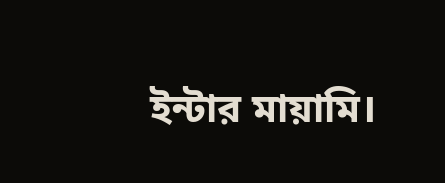ইন্টার মায়ামি।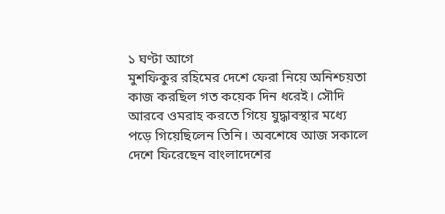১ ঘণ্টা আগে
মুশফিকুর রহিমের দেশে ফেরা নিয়ে অনিশ্চয়তা কাজ করছিল গত কয়েক দিন ধরেই। সৌদি আরবে ওমরাহ করতে গিয়ে যুদ্ধাবস্থার মধ্যে পড়ে গিয়েছিলেন তিনি। অবশেষে আজ সকালে দেশে ফিরেছেন বাংলাদেশের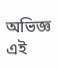অভিজ্ঞ এই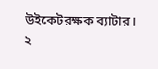উইকেটরক্ষক ব্যাটার।
২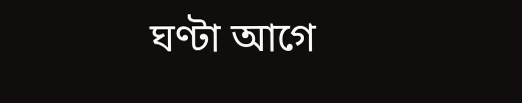ঘণ্টা আগে